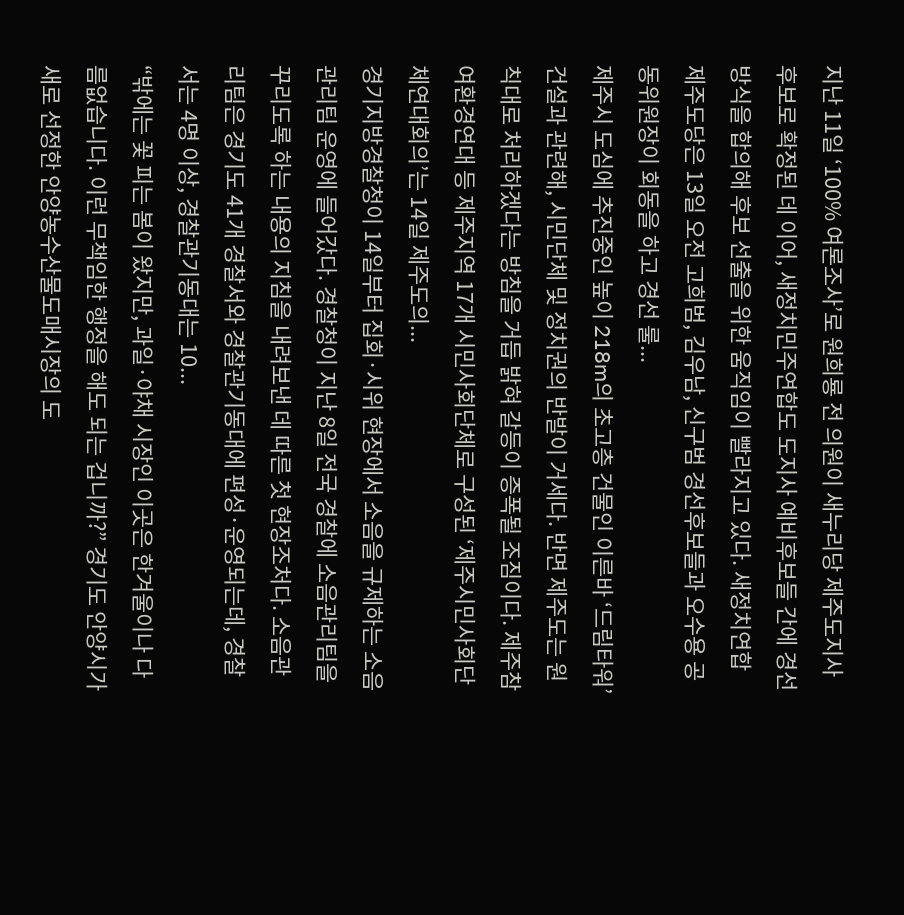지난 11일 ‘100% 여론조사’로 원희룡 전 의원이 새누리당 제주도지사 후보로 확정된 데 이어, 새정치민주연합도 도지사 예비후보들 간에 경선방식을 합의해 후보 선출을 위한 움직임이 빨라지고 있다. 새정치연합 제주도당은 13일 오전 고희범, 김우남, 신구범 경선후보들과 오수용 공동위원장이 회동을 하고 경선 룰...
제주시 도심에 추진중인 높이 218m의 초고층 건물인 이른바 ‘드림타워’ 건설과 관련해, 시민단체 및 정치권의 반발이 거세다. 반면 제주도는 원칙대로 처리하겠다는 방침을 거듭 밝혀 갈등이 증폭될 조짐이다. 제주참여환경연대 등 제주지역 17개 시민사회단체로 구성된 ‘제주시민사회단체연대회의’는 14일 제주도의...
경기지방경찰청이 14일부터 집회·시위 현장에서 소음을 규제하는 소음관리팀 운영에 들어갔다. 경찰청이 지난 8일 전국 경찰에 소음관리팀을 꾸리도록 하는 내용의 지침을 내려보낸 데 따른 첫 현장조처다. 소음관리팀은 경기도 41개 경찰서와 경찰관기동대에 편성·운영되는데, 경찰서는 4명 이상, 경찰관기동대는 10...
“밖에는 꽃 피는 봄이 왔지만, 과일·야채 시장인 이곳은 한겨울이나 다름없습니다. 이런 무책임한 행정을 해도 되는 겁니까?” 경기도 안양시가 새로 선정한 안양농수산물도매시장의 도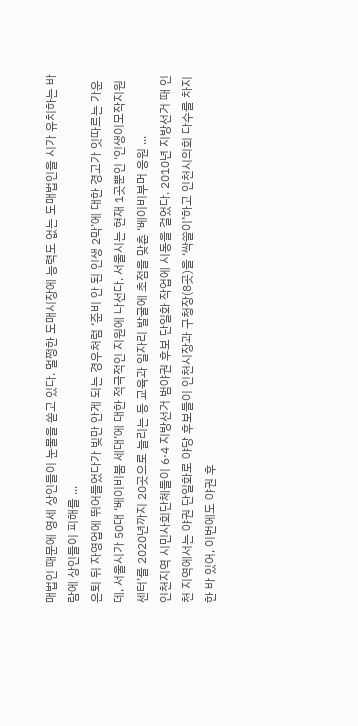매법인 때문에 영세 상인들이 눈물을 쏟고 있다. 멀쩡한 도매시장에 능력도 없는 도매법인을 시가 유치하는 바람에 상인들이 피해를 ...
은퇴 뒤 자영업에 뛰어들었다가 빚만 안게 되는 경우처럼 ‘준비 안 된 인생 2막’에 대한 경고가 잇따르는 가운데, 서울시가 50대 ‘베이비붐 세대’에 대한 적극적인 지원에 나선다. 서울시는 현재 1곳뿐인 ‘인생이모작지원센터’를 2020년까지 20곳으로 늘리는 등 교육과 일자리 발굴에 초점을 맞춘 ‘베이비부머 응원 ...
인천지역 시민사회단체들이 6·4 지방선거 범야권 후보 단일화 작업에 시동을 걸었다. 2010년 지방선거 때 인천 지역에서는 야권 단일화로 야당 후보들이 인천시장과 구청장(8곳)을 ‘싹쓸이’하고 인천시의회 다수를 차지한 바 있어, 이번에도 야권 후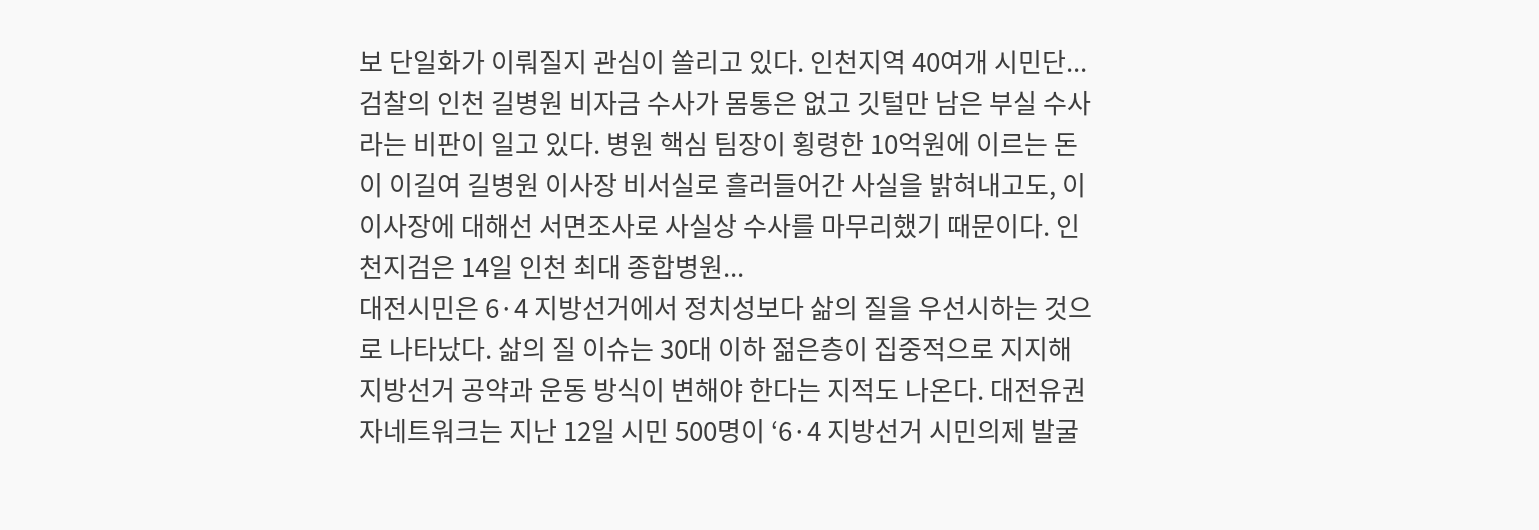보 단일화가 이뤄질지 관심이 쏠리고 있다. 인천지역 40여개 시민단...
검찰의 인천 길병원 비자금 수사가 몸통은 없고 깃털만 남은 부실 수사라는 비판이 일고 있다. 병원 핵심 팀장이 횡령한 10억원에 이르는 돈이 이길여 길병원 이사장 비서실로 흘러들어간 사실을 밝혀내고도, 이 이사장에 대해선 서면조사로 사실상 수사를 마무리했기 때문이다. 인천지검은 14일 인천 최대 종합병원...
대전시민은 6·4 지방선거에서 정치성보다 삶의 질을 우선시하는 것으로 나타났다. 삶의 질 이슈는 30대 이하 젊은층이 집중적으로 지지해 지방선거 공약과 운동 방식이 변해야 한다는 지적도 나온다. 대전유권자네트워크는 지난 12일 시민 500명이 ‘6·4 지방선거 시민의제 발굴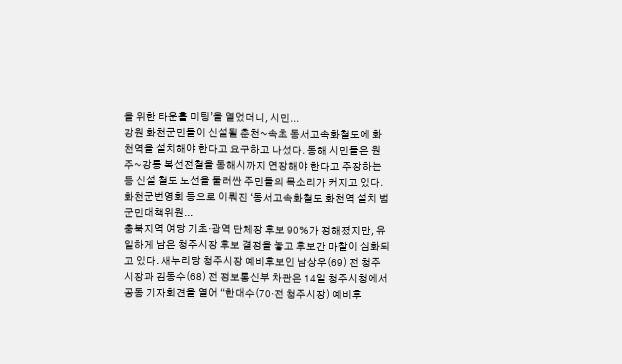을 위한 타운홀 미팅’을 열었더니, 시민...
강원 화천군민들이 신설될 춘천~속초 동서고속화철도에 화천역을 설치해야 한다고 요구하고 나섰다. 동해 시민들은 원주~강릉 복선전철을 동해시까지 연장해야 한다고 주장하는 등 신설 철도 노선을 둘러싼 주민들의 목소리가 커지고 있다. 화천군번영회 등으로 이뤄진 ‘동서고속화철도 화천역 설치 범군민대책위원...
충북지역 여당 기초·광역 단체장 후보 90%가 정해졌지만, 유일하게 남은 청주시장 후보 결정을 놓고 후보간 마찰이 심화되고 있다. 새누리당 청주시장 예비후보인 남상우(69) 전 청주시장과 김동수(68) 전 정보통신부 차관은 14일 청주시청에서 공동 기자회견을 열어 “한대수(70·전 청주시장) 예비후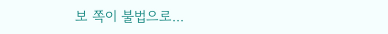보 쪽이 불법으로...